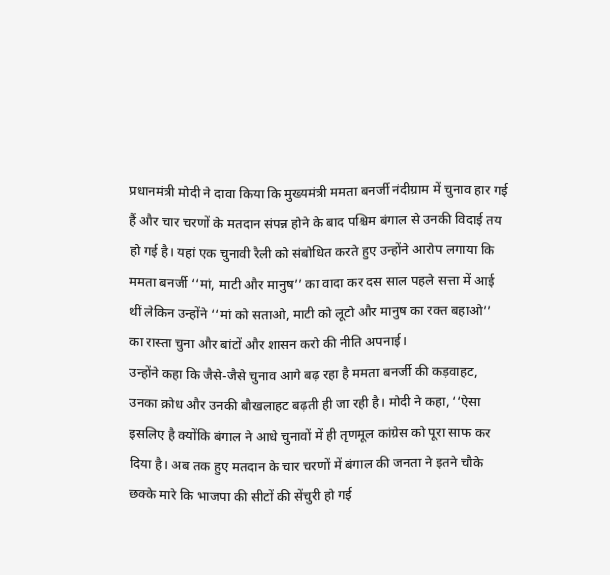प्रधानमंत्री मोदी ने दावा किया कि मुख्यमंत्री ममता बनर्जी नंदीग्राम में चुनाव हार गई हैं और चार चरणों के मतदान संपन्न होने के बाद पश्चिम बंगाल से उनकी विदाई तय हो गई है। यहां एक चुनावी रैली को संबोधित करते हुए उन्होंने आरोप लगाया कि ममता बनर्जी ‘‘मां, माटी और मानुष’’ का वादा कर दस साल पहले सत्ता में आई थीं लेकिन उन्होंने ‘‘मां को सताओ, माटी को लूटो और मानुष का रक्त बहाओ’’ का रास्ता चुना और बांटों और शासन करो की नीति अपनाई।
उन्होंने कहा कि जैसे-जैसे चुनाव आगे बढ़ रहा है ममता बनर्जी की कड़वाहट, उनका क्रोध और उनकी बौखलाहट बढ़ती ही जा रही है। मोदी ने कहा, ‘‘ऐसा इसलिए है क्योंकि बंगाल ने आधे चुनावों में ही तृणमूल कांग्रेस को पूरा साफ कर दिया है। अब तक हुए मतदान के चार चरणों में बंगाल की जनता ने इतने चौके छक्के मारे कि भाजपा की सीटों की सेंचुरी हो गई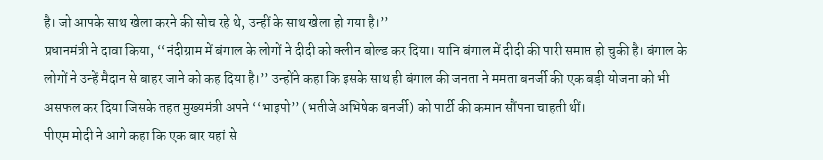है। जो आपके साथ खेला करने की सोच रहे थे, उन्हीं के साथ खेला हो गया है।’’
प्रधानमंत्री ने दावा किया, ‘‘नंदीग्राम में बंगाल के लोगों ने दीदी को क्लीन बोल्ड कर दिया। यानि बंगाल में दीदी की पारी समाप्त हो चुकी है। बंगाल के लोगों ने उन्हें मैदान से बाहर जाने को कह दिया है।’’ उन्होंने कहा कि इसके साथ ही बंगाल की जनता ने ममता बनर्जी की एक बड़ी योजना को भी असफल कर दिया जिसके तहत मुख्यमंत्री अपने ‘‘भाइपो’’ (भतीजे अभिषेक बनर्जी) को पार्टी की कमान सौंपना चाहती थीं।
पीएम मोदी ने आगे कहा कि एक बार यहां से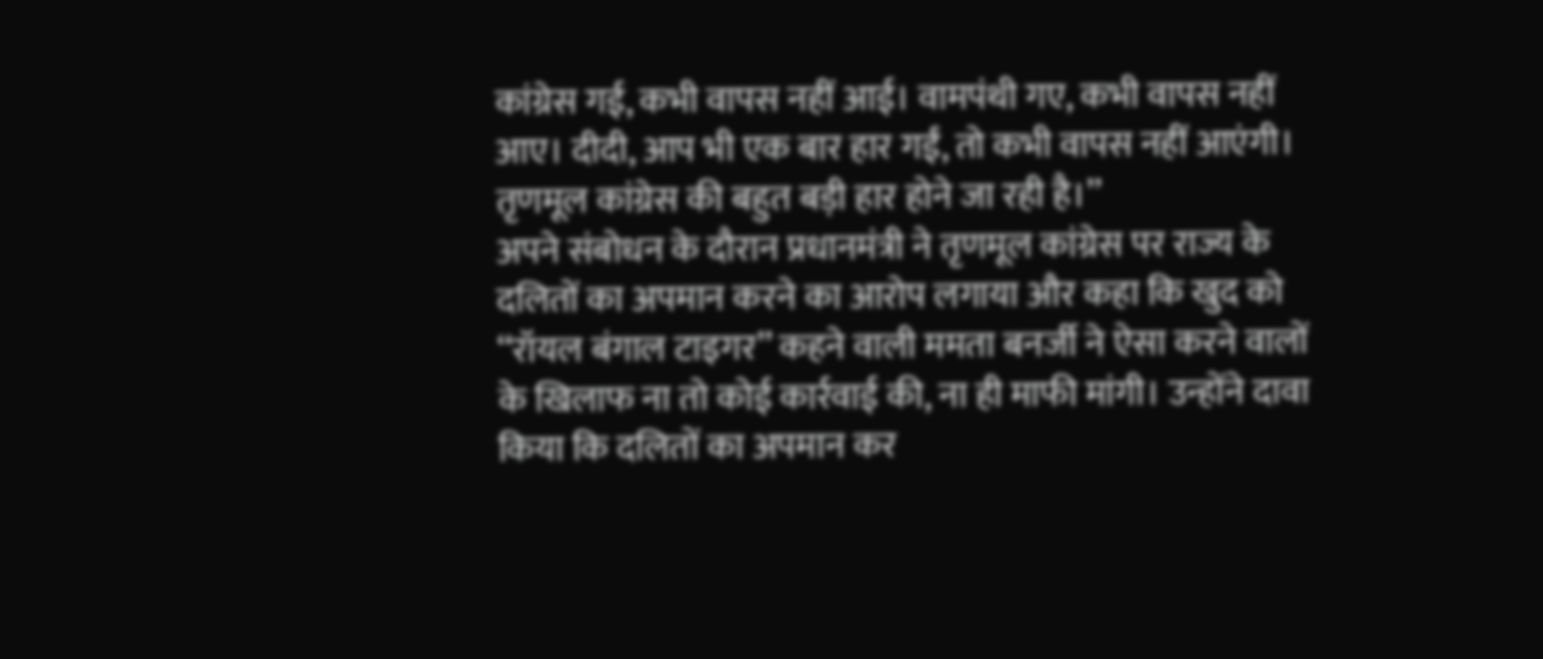कांग्रेस गई, कभी वापस नहीं आई। वामपंथी गए, कभी वापस नहीं आए। दीदी, आप भी एक बार हार गईं, तो कभी वापस नहीं आएंगी। तृणमूल कांग्रेस की बहुत बड़ी हार होने जा रही है।’’
अपने संबोधन के दौरान प्रधानमंत्री ने तृणमूल कांग्रेस पर राज्य के दलितों का अपमान करने का आरोप लगाया और कहा कि खुद को ‘‘रॉयल बंगाल टाइगर’’ कहने वाली ममता बनर्जी ने ऐसा करने वालों के खिलाफ ना तो कोई कार्रवाई की, ना ही माफी मांगी। उन्होंने दावा किया कि दलितों का अपमान कर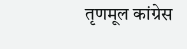तृणमूल कांग्रेस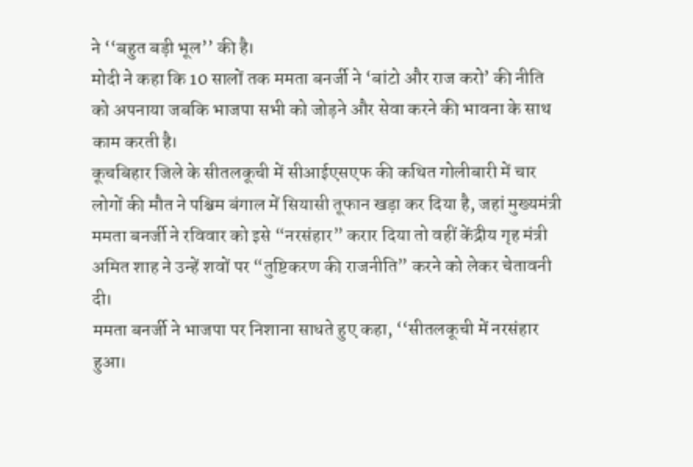ने ‘‘बहुत बड़ी भूल’’ की है।
मोदी ने कहा कि 10 सालों तक ममता बनर्जी ने ‘बांटो और राज करो’ की नीति को अपनाया जबकि भाजपा सभी को जोड़ने और सेवा करने की भावना के साथ काम करती है।
कूचबिहार जिले के सीतलकूची में सीआईएसएफ की कथित गोलीबारी में चार लोगों की मौत ने पश्चिम बंगाल में सियासी तूफान खड़ा कर दिया है, जहां मुख्यमंत्री ममता बनर्जी ने रविवार को इसे “नरसंहार” करार दिया तो वहीं केंद्रीय गृह मंत्री अमित शाह ने उन्हें शवों पर “तुष्टिकरण की राजनीति” करने को लेकर चेतावनी दी।
ममता बनर्जी ने भाजपा पर निशाना साधते हुए कहा, ‘‘सीतलकूची में नरसंहार हुआ।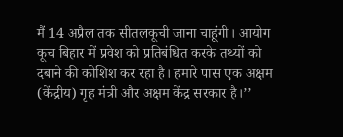मैं 14 अप्रैल तक सीतलकूची जाना चाहूंगी। आयोग कूच बिहार में प्रवेश को प्रतिबंधित करके तथ्यों को दबाने की कोशिश कर रहा है। हमारे पास एक अक्षम (केंद्रीय) गृह मंत्री और अक्षम केंद्र सरकार है।’’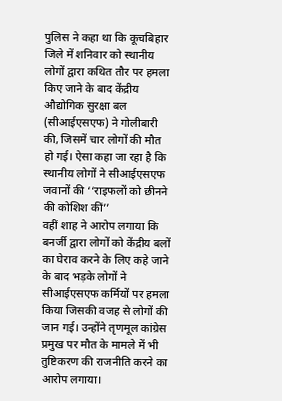पुलिस ने कहा था कि कूचबिहार जिले में शनिवार को स्थानीय लोगों द्वारा कथित तौर पर हमला किए जाने के बाद केंद्रीय औद्योगिक सुरक्षा बल (सीआईएसएफ) ने गोलीबारी की, जिसमें चार लोगों की मौत हो गई। ऐसा कहा जा रहा है कि स्थानीय लोगों ने सीआईएसएफ जवानों की ‘‘राइफलों को छीनने की कोशिश कीं’’
वहीं शाह ने आरोप लगाया कि बनर्जी द्वारा लोगों को केंद्रीय बलों का घेराव करने के लिए कहे जाने के बाद भड़के लोगों ने सीआईएसएफ कर्मियों पर हमला किया जिसकी वजह से लोगों की जान गई। उन्होंने तृणमूल कांग्रेस प्रमुख पर मौत के मामले में भी तुष्टिकरण की राजनीति करने का आरोप लगाया।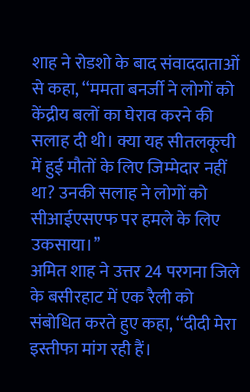शाह ने रोडशो के बाद संवाददाताओं से कहा, ‘‘ममता बनर्जी ने लोगों को केंद्रीय बलों का घेराव करने की सलाह दी थी। क्या यह सीतलकूची में हुई मौतों के लिए जिम्मेदार नहीं था? उनकी सलाह ने लोगों को सीआईएसएफ पर हमले के लिए उकसाया।’’
अमित शाह ने उत्तर 24 परगना जिले के बसीरहाट में एक रैली को संबोधित करते हुए कहा, ‘‘दीदी मेरा इस्तीफा मांग रही हैं।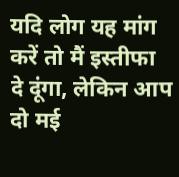यदि लोग यह मांग करें तो मैं इस्तीफा दे दूंगा, लेकिन आप दो मई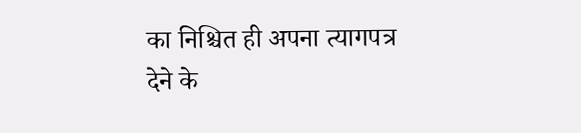का निश्चित ही अपना त्यागपत्र देने के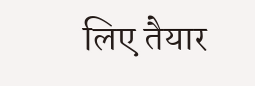लिए तैयार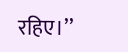रहिए।’’